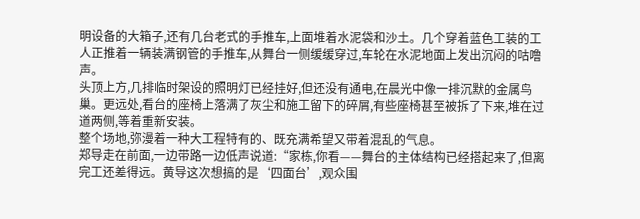明设备的大箱子,还有几台老式的手推车,上面堆着水泥袋和沙土。几个穿着蓝色工装的工人正推着一辆装满钢管的手推车,从舞台一侧缓缓穿过,车轮在水泥地面上发出沉闷的咕噜声。
头顶上方,几排临时架设的照明灯已经挂好,但还没有通电,在晨光中像一排沉默的金属鸟巢。更远处,看台的座椅上落满了灰尘和施工留下的碎屑,有些座椅甚至被拆了下来,堆在过道两侧,等着重新安装。
整个场地,弥漫着一种大工程特有的、既充满希望又带着混乱的气息。
郑导走在前面,一边带路一边低声说道:“家栋,你看——舞台的主体结构已经搭起来了,但离完工还差得远。黄导这次想搞的是‘四面台’,观众围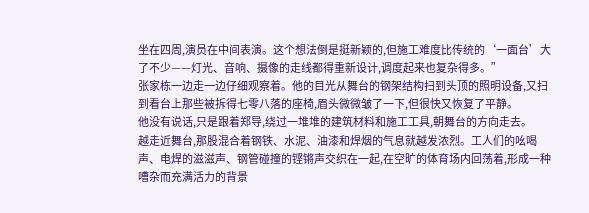坐在四周,演员在中间表演。这个想法倒是挺新颖的,但施工难度比传统的‘一面台’大了不少——灯光、音响、摄像的走线都得重新设计,调度起来也复杂得多。”
张家栋一边走一边仔细观察着。他的目光从舞台的钢架结构扫到头顶的照明设备,又扫到看台上那些被拆得七零八落的座椅,眉头微微皱了一下,但很快又恢复了平静。
他没有说话,只是跟着郑导,绕过一堆堆的建筑材料和施工工具,朝舞台的方向走去。
越走近舞台,那股混合着钢铁、水泥、油漆和焊烟的气息就越发浓烈。工人们的吆喝声、电焊的滋滋声、钢管碰撞的铿锵声交织在一起,在空旷的体育场内回荡着,形成一种嘈杂而充满活力的背景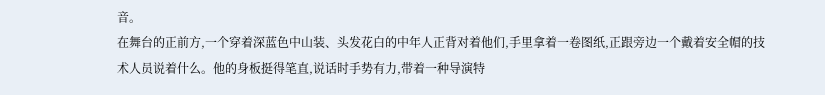音。
在舞台的正前方,一个穿着深蓝色中山装、头发花白的中年人正背对着他们,手里拿着一卷图纸,正跟旁边一个戴着安全帽的技术人员说着什么。他的身板挺得笔直,说话时手势有力,带着一种导演特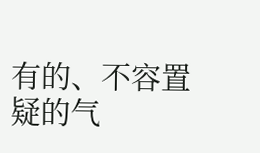有的、不容置疑的气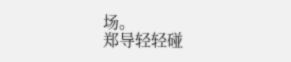场。
郑导轻轻碰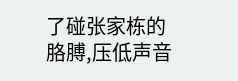了碰张家栋的胳膊,压低声音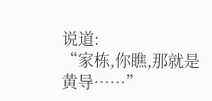说道:
“家栋,你瞧,那就是黄导……”